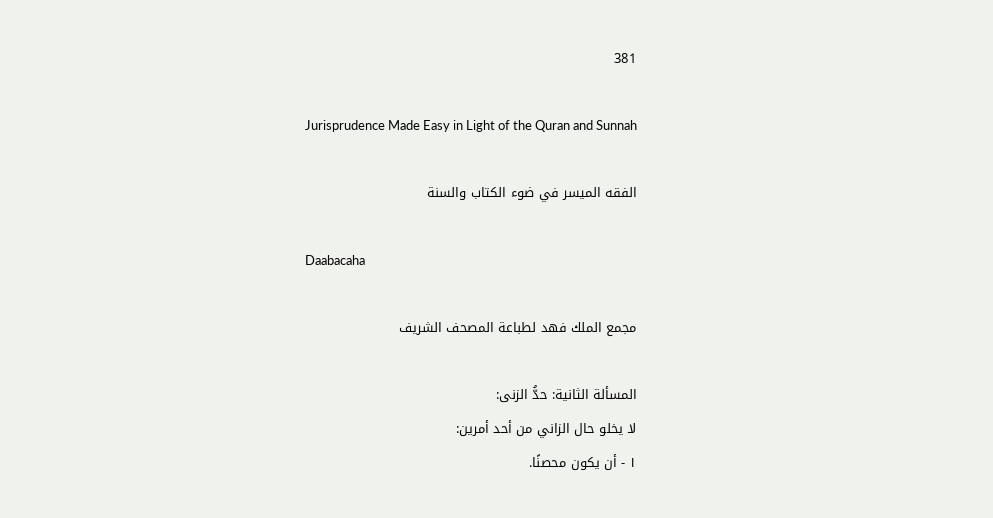381

Jurisprudence Made Easy in Light of the Quran and Sunnah

الفقه الميسر في ضوء الكتاب والسنة

Daabacaha

مجمع الملك فهد لطباعة المصحف الشريف

المسألة الثانية: حدُّ الزنى:
لا يخلو حال الزاني من أحد أمرين:
١ - أن يكون محصنًا.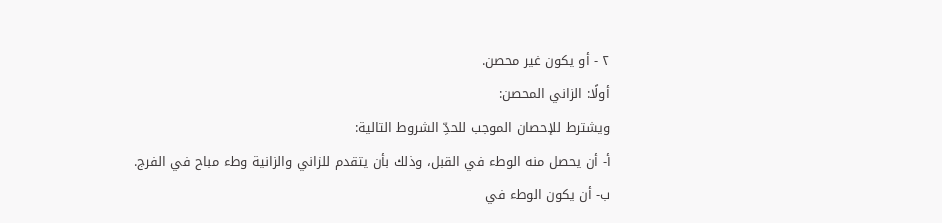٢ - أو يكون غير محصن.
أولًا: الزاني المحصن:
ويشترط للإحصان الموجب للحدِّ الشروط التالية:
أ- أن يحصل منه الوطء في القبل، وذلك بأن يتقدم للزاني والزانية وطء مباح في الفرج.
ب- أن يكون الوطء في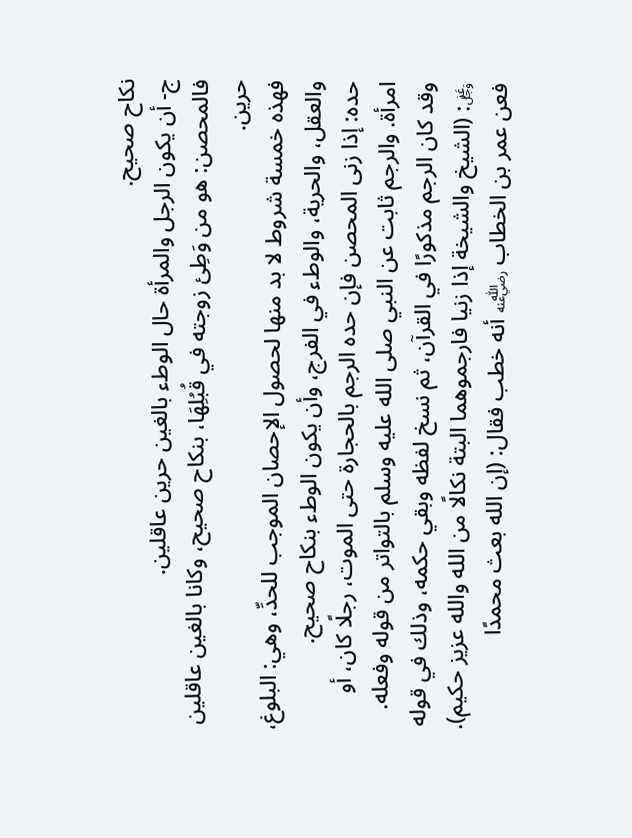نكاح صحيح.
ج- أن يكون الرجل والمرأة حال الوطء بالغين حرين عاقلين.
فالمحصن: هو من وَطِئ زوجته في قُبُلِهَا، بنكاح صحيح، وكانا بالغين عاقلين حرين.
فهذه خمسة شروط لا بد منها لحصول الإحصان الموجب للحدِّ، وهي: البلوغ، والعقل، والحرية، والوطء في الفرج، وأن يكون الوطء بنكاح صحيح.
حده: إذا زنى المحصن فإن حده الرجم بالحجارة حتى الموت، رجلًا كان، أو امرأة. والرجم ثابت عن النبي صلى الله عليه وسلم بالتواتر من قوله وفعله. وقد كان الرجم مذكورًا في القرآن، ثم نسخ لفظه وبقي حكمه، وذلك في قوله ﷿: (الشيخ والشيخة إذا زنيا فارجموهما البتة نكالًا من الله والله عزيز حكيم).
فعن عمر بن الخطاب ﵁ أنه خطب فقال: (إن الله بعث محمدًا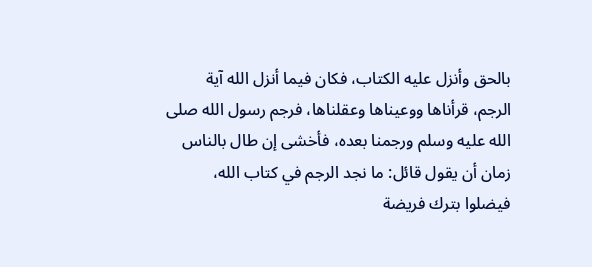بالحق وأنزل عليه الكتاب، فكان فيما أنزل الله آية الرجم، قرأناها ووعيناها وعقلناها، فرجم رسول الله صلى الله عليه وسلم ورجمنا بعده، فأخشى إن طال بالناس زمان أن يقول قائل: ما نجد الرجم في كتاب الله، فيضلوا بترك فريضة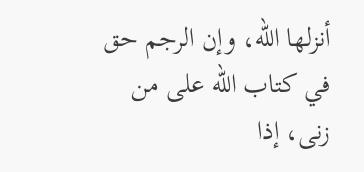أنزلها الله، وإن الرجم حق في كتاب الله على من زنى، إذا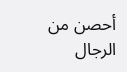أحصن من الرجال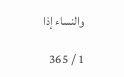والنساء إذا

1 / 365